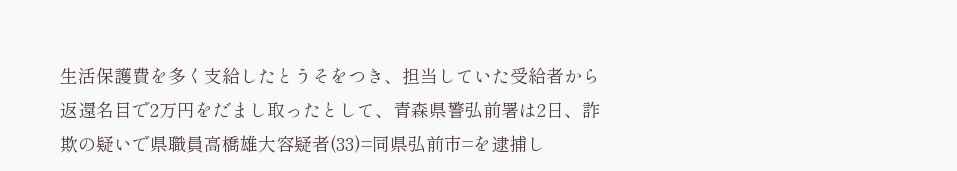生活保護費を多く支給したとうそをつき、担当していた受給者から返還名目で2万円をだまし取ったとして、青森県警弘前署は2日、詐欺の疑いで県職員高橋雄大容疑者(33)=同県弘前市=を逮捕し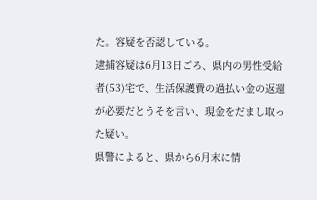た。容疑を否認している。
逮捕容疑は6月13日ごろ、県内の男性受給者(53)宅で、生活保護費の過払い金の返還が必要だとうそを言い、現金をだまし取った疑い。
県警によると、県から6月末に情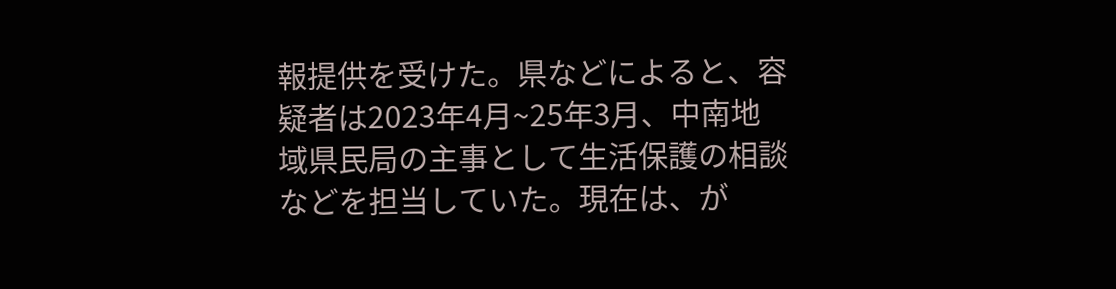報提供を受けた。県などによると、容疑者は2023年4月~25年3月、中南地域県民局の主事として生活保護の相談などを担当していた。現在は、が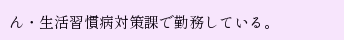ん・生活習慣病対策課で勤務している。